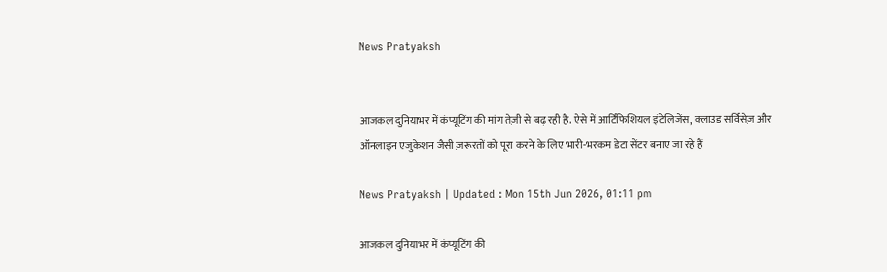News Pratyaksh


आजकल दुनियाभर में कंप्यूटिंग की मांग तेज़ी से बढ़ रही है. ऐसे में आर्टिफिशियल इंटेलिजेंस, क्लाउड सर्विसेज़ और ऑनलाइन एजुकेशन जैसी ज़रूरतों को पूरा करने के लिए भारी-भरकम डेटा सेंटर बनाए जा रहे हैं

News Pratyaksh | Updated : Mon 15th Jun 2026, 01:11 pm

आजकल दुनियाभर में कंप्यूटिंग की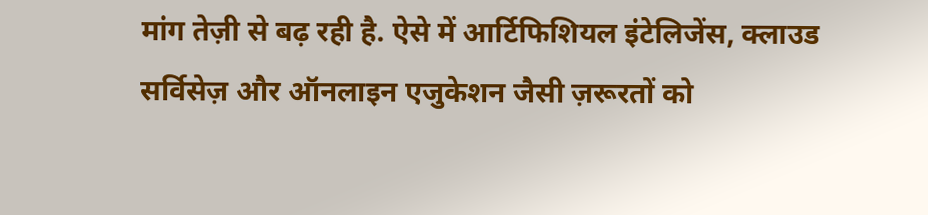मांग तेज़ी से बढ़ रही है. ऐसे में आर्टिफिशियल इंटेलिजेंस, क्लाउड सर्विसेज़ और ऑनलाइन एजुकेशन जैसी ज़रूरतों को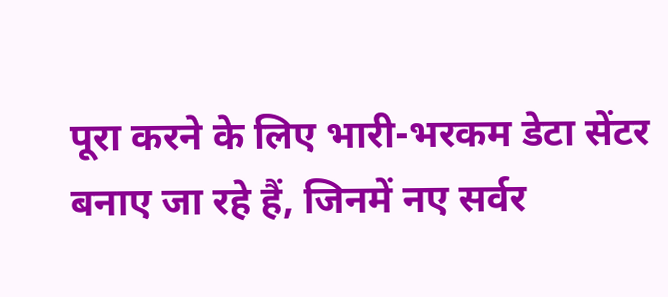पूरा करने के लिए भारी-भरकम डेटा सेंटर बनाए जा रहे हैं, जिनमें नए सर्वर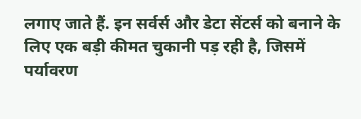लगाए जाते हैं. इन सर्वर्स और डेटा सेंटर्स को बनाने के लिए एक बड़ी कीमत चुकानी पड़ रही है, जिसमें पर्यावरण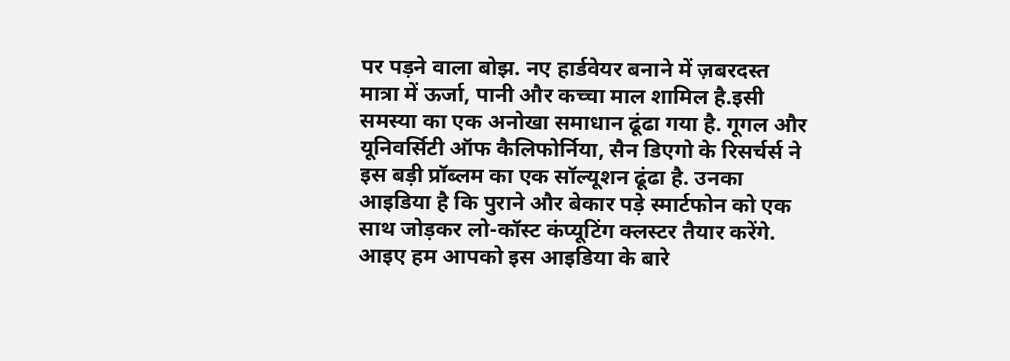पर पड़ने वाला बोझ. नए हार्डवेयर बनाने में ज़बरदस्त मात्रा में ऊर्जा, पानी और कच्चा माल शामिल है.इसी समस्या का एक अनोखा समाधान ढूंढा गया है. गूगल और यूनिवर्सिटी ऑफ कैलिफोर्निया, सैन डिएगो के रिसर्चर्स ने इस बड़ी प्रॉब्लम का एक सॉल्यूशन ढूंढा है. उनका आइडिया है कि पुराने और बेकार पड़े स्मार्टफोन को एक साथ जोड़कर लो-कॉस्ट कंप्यूटिंग क्लस्टर तैयार करेंगे. आइए हम आपको इस आइडिया के बारे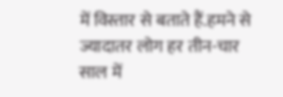में विस्तार से बताते हैं.हमने से ज्यादातर लोग हर तीन-चार साल में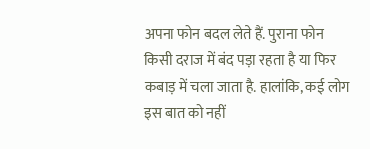अपना फोन बदल लेते हैं. पुराना फोन किसी दराज में बंद पड़ा रहता है या फिर कबाड़ में चला जाता है. हालांकि, कई लोग इस बात को नहीं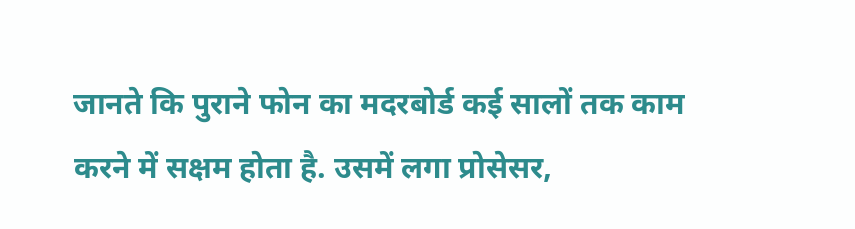जानते कि पुराने फोन का मदरबोर्ड कई सालों तक काम करने में सक्षम होता है. उसमें लगा प्रोसेसर,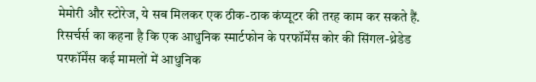मेमोरी और स्टोरेज, ये सब मिलकर एक ठीक-ठाक कंप्यूटर की तरह काम कर सकते हैं. रिसर्चर्स का कहना है कि एक आधुनिक स्मार्टफोन के परफॉर्मेंस कोर की सिंगल-थ्रेडेड परफॉर्मेंस कई मामलों में आधुनिक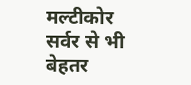मल्टीकोर सर्वर से भी बेहतर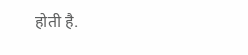होती है.